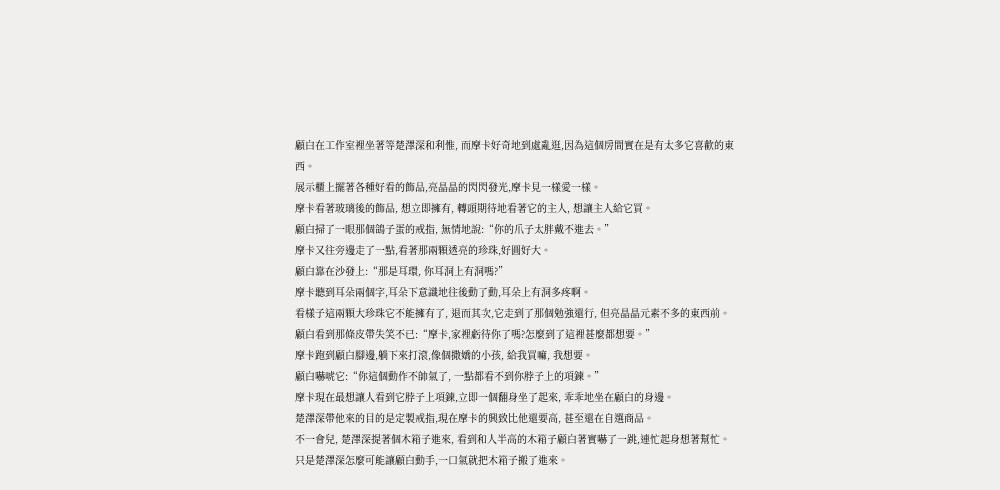顧白在工作室裡坐著等楚澤深和利惟, 而摩卡好奇地到處亂逛,因為這個房間實在是有太多它喜歡的東西。
展示櫃上擺著各種好看的飾品,亮晶晶的閃閃發光,摩卡見一樣愛一樣。
摩卡看著玻璃後的飾品, 想立即擁有, 轉頭期待地看著它的主人, 想讓主人給它買。
顧白掃了一眼那個鴿子蛋的戒指, 無情地說:“你的爪子太胖戴不進去。”
摩卡又往旁邊走了一點,看著那兩顆透亮的珍珠,好圓好大。
顧白靠在沙發上:“那是耳環, 你耳洞上有洞嗎?”
摩卡聽到耳朵兩個字,耳朵下意識地往後動了動,耳朵上有洞多疼啊。
看樣子這兩顆大珍珠它不能擁有了, 退而其次,它走到了那個勉強還行, 但亮晶晶元素不多的東西前。
顧白看到那條皮帶失笑不已:“摩卡,家裡虧待你了嗎?怎麼到了這裡甚麼都想要。”
摩卡跑到顧白腳邊,躺下來打滾,像個撒嬌的小孩, 給我買嘛, 我想要。
顧白嚇唬它:“你這個動作不帥氣了, 一點都看不到你脖子上的項鍊。”
摩卡現在最想讓人看到它脖子上項鍊,立即一個翻身坐了起來, 乖乖地坐在顧白的身邊。
楚澤深帶他來的目的是定製戒指,現在摩卡的興致比他還要高, 甚至還在自選商品。
不一會兒, 楚澤深提著個木箱子進來, 看到和人半高的木箱子顧白著實嚇了一跳,連忙起身想著幫忙。
只是楚澤深怎麼可能讓顧白動手,一口氣就把木箱子搬了進來。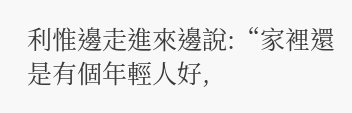利惟邊走進來邊說:“家裡還是有個年輕人好,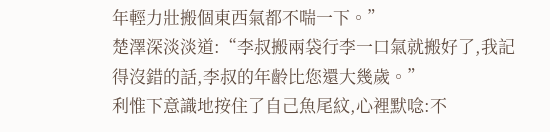年輕力壯搬個東西氣都不喘一下。”
楚澤深淡淡道:“李叔搬兩袋行李一口氣就搬好了,我記得沒錯的話,李叔的年齡比您還大幾歲。”
利惟下意識地按住了自己魚尾紋,心裡默唸:不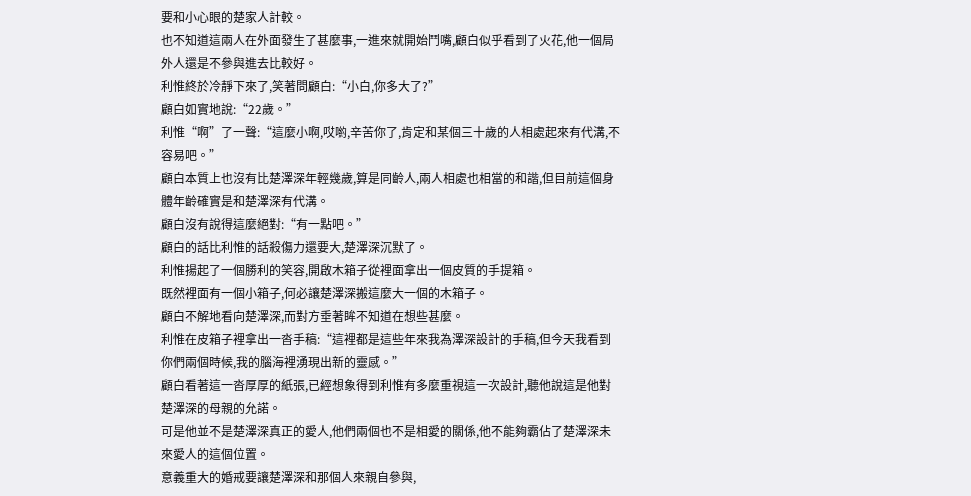要和小心眼的楚家人計較。
也不知道這兩人在外面發生了甚麼事,一進來就開始鬥嘴,顧白似乎看到了火花,他一個局外人還是不參與進去比較好。
利惟終於冷靜下來了,笑著問顧白:“小白,你多大了?”
顧白如實地說:“22歲。”
利惟“啊”了一聲:“這麼小啊,哎喲,辛苦你了,肯定和某個三十歲的人相處起來有代溝,不容易吧。”
顧白本質上也沒有比楚澤深年輕幾歲,算是同齡人,兩人相處也相當的和諧,但目前這個身體年齡確實是和楚澤深有代溝。
顧白沒有說得這麼絕對:“有一點吧。”
顧白的話比利惟的話殺傷力還要大,楚澤深沉默了。
利惟揚起了一個勝利的笑容,開啟木箱子從裡面拿出一個皮質的手提箱。
既然裡面有一個小箱子,何必讓楚澤深搬這麼大一個的木箱子。
顧白不解地看向楚澤深,而對方垂著眸不知道在想些甚麼。
利惟在皮箱子裡拿出一沓手稿:“這裡都是這些年來我為澤深設計的手稿,但今天我看到你們兩個時候,我的腦海裡湧現出新的靈感。”
顧白看著這一沓厚厚的紙張,已經想象得到利惟有多麼重視這一次設計,聽他說這是他對楚澤深的母親的允諾。
可是他並不是楚澤深真正的愛人,他們兩個也不是相愛的關係,他不能夠霸佔了楚澤深未來愛人的這個位置。
意義重大的婚戒要讓楚澤深和那個人來親自參與,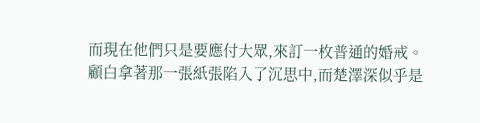而現在他們只是要應付大眾,來訂一枚普通的婚戒。
顧白拿著那一張紙張陷入了沉思中,而楚澤深似乎是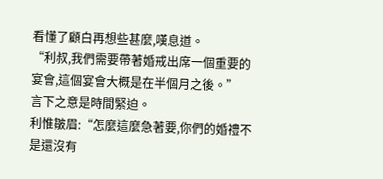看懂了顧白再想些甚麼,嘆息道。
“利叔,我們需要帶著婚戒出席一個重要的宴會,這個宴會大概是在半個月之後。”
言下之意是時間緊迫。
利惟皺眉:“怎麼這麼急著要,你們的婚禮不是還沒有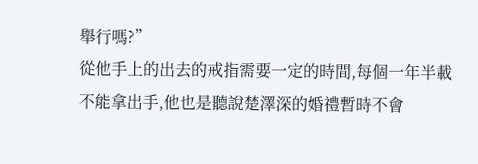舉行嗎?”
從他手上的出去的戒指需要一定的時間,每個一年半載不能拿出手,他也是聽說楚澤深的婚禮暫時不會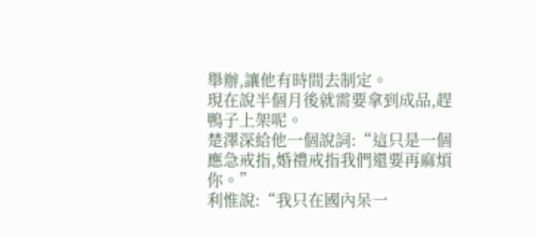舉辦,讓他有時間去制定。
現在說半個月後就需要拿到成品,趕鴨子上架呢。
楚澤深給他一個說詞:“這只是一個應急戒指,婚禮戒指我們還要再麻煩你。”
利惟說:“我只在國內呆一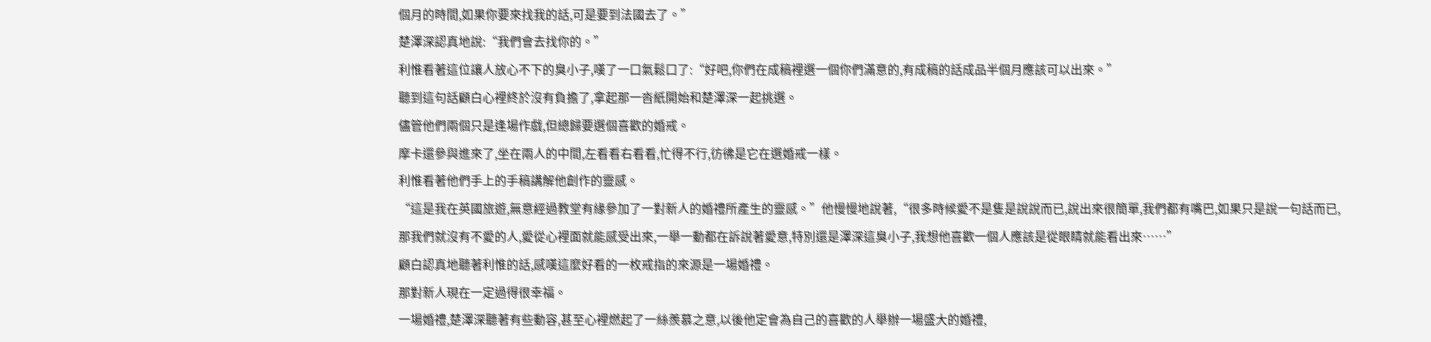個月的時間,如果你要來找我的話,可是要到法國去了。”
楚澤深認真地說:“我們會去找你的。”
利惟看著這位讓人放心不下的臭小子,嘆了一口氣鬆口了:“好吧,你們在成稿裡選一個你們滿意的,有成稿的話成品半個月應該可以出來。”
聽到這句話顧白心裡終於沒有負擔了,拿起那一沓紙開始和楚澤深一起挑選。
儘管他們兩個只是逢場作戲,但總歸要選個喜歡的婚戒。
摩卡還參與進來了,坐在兩人的中間,左看看右看看,忙得不行,彷彿是它在選婚戒一樣。
利惟看著他們手上的手稿講解他創作的靈感。
“這是我在英國旅遊,無意經過教堂有緣參加了一對新人的婚禮所產生的靈感。”他慢慢地說著,“很多時候愛不是隻是說說而已,說出來很簡單,我們都有嘴巴,如果只是說一句話而已,那我們就沒有不愛的人,愛從心裡面就能感受出來,一舉一動都在訴說著愛意,特別還是澤深這臭小子,我想他喜歡一個人應該是從眼睛就能看出來……”
顧白認真地聽著利惟的話,感嘆這麼好看的一枚戒指的來源是一場婚禮。
那對新人現在一定過得很幸福。
一場婚禮,楚澤深聽著有些動容,甚至心裡燃起了一絲羨慕之意,以後他定會為自己的喜歡的人舉辦一場盛大的婚禮,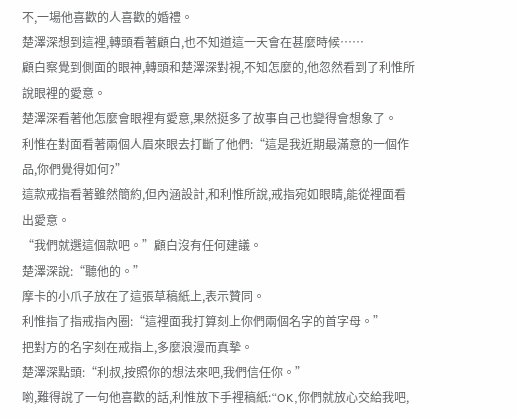不,一場他喜歡的人喜歡的婚禮。
楚澤深想到這裡,轉頭看著顧白,也不知道這一天會在甚麼時候……
顧白察覺到側面的眼神,轉頭和楚澤深對視,不知怎麼的,他忽然看到了利惟所說眼裡的愛意。
楚澤深看著他怎麼會眼裡有愛意,果然挺多了故事自己也變得會想象了。
利惟在對面看著兩個人眉來眼去打斷了他們:“這是我近期最滿意的一個作品,你們覺得如何?”
這款戒指看著雖然簡約,但內涵設計,和利惟所說,戒指宛如眼睛,能從裡面看出愛意。
“我們就選這個款吧。”顧白沒有任何建議。
楚澤深說:“聽他的。”
摩卡的小爪子放在了這張草稿紙上,表示贊同。
利惟指了指戒指內圈:“這裡面我打算刻上你們兩個名字的首字母。”
把對方的名字刻在戒指上,多麼浪漫而真摯。
楚澤深點頭:“利叔,按照你的想法來吧,我們信任你。”
喲,難得說了一句他喜歡的話,利惟放下手裡稿紙:“OK,你們就放心交給我吧,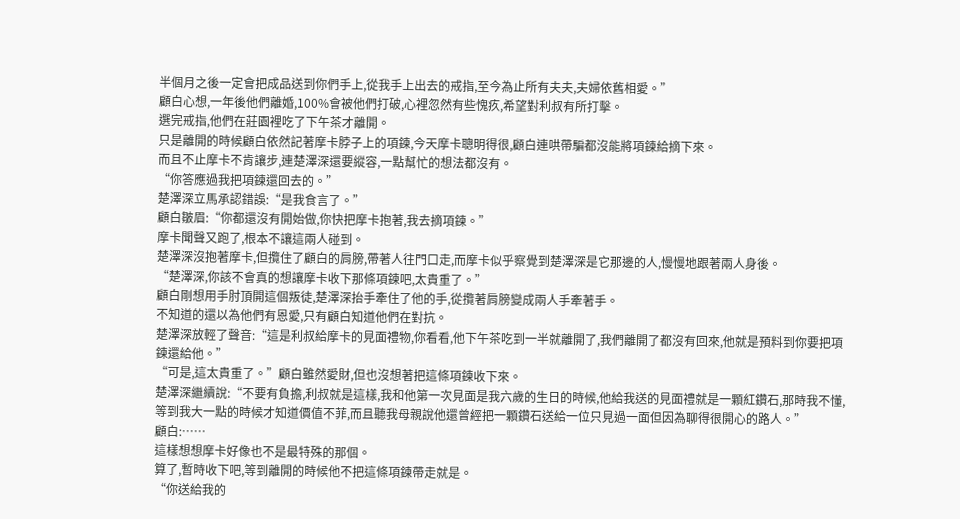半個月之後一定會把成品送到你們手上,從我手上出去的戒指,至今為止所有夫夫,夫婦依舊相愛。”
顧白心想,一年後他們離婚,100%會被他們打破,心裡忽然有些愧疚,希望對利叔有所打擊。
選完戒指,他們在莊園裡吃了下午茶才離開。
只是離開的時候顧白依然記著摩卡脖子上的項鍊,今天摩卡聰明得很,顧白連哄帶騙都沒能將項鍊給摘下來。
而且不止摩卡不肯讓步,連楚澤深還要縱容,一點幫忙的想法都沒有。
“你答應過我把項鍊還回去的。”
楚澤深立馬承認錯誤:“是我食言了。”
顧白皺眉:“你都還沒有開始做,你快把摩卡抱著,我去摘項鍊。”
摩卡聞聲又跑了,根本不讓這兩人碰到。
楚澤深沒抱著摩卡,但攬住了顧白的肩膀,帶著人往門口走,而摩卡似乎察覺到楚澤深是它那邊的人,慢慢地跟著兩人身後。
“楚澤深,你該不會真的想讓摩卡收下那條項鍊吧,太貴重了。”
顧白剛想用手肘頂開這個叛徒,楚澤深抬手牽住了他的手,從攬著肩膀變成兩人手牽著手。
不知道的還以為他們有恩愛,只有顧白知道他們在對抗。
楚澤深放輕了聲音:“這是利叔給摩卡的見面禮物,你看看,他下午茶吃到一半就離開了,我們離開了都沒有回來,他就是預料到你要把項鍊還給他。”
“可是,這太貴重了。”顧白雖然愛財,但也沒想著把這條項鍊收下來。
楚澤深繼續說:“不要有負擔,利叔就是這樣,我和他第一次見面是我六歲的生日的時候,他給我送的見面禮就是一顆紅鑽石,那時我不懂,等到我大一點的時候才知道價值不菲,而且聽我母親說他還曾經把一顆鑽石送給一位只見過一面但因為聊得很開心的路人。”
顧白:……
這樣想想摩卡好像也不是最特殊的那個。
算了,暫時收下吧,等到離開的時候他不把這條項鍊帶走就是。
“你送給我的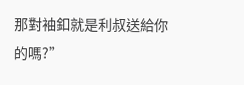那對袖釦就是利叔送給你的嗎?”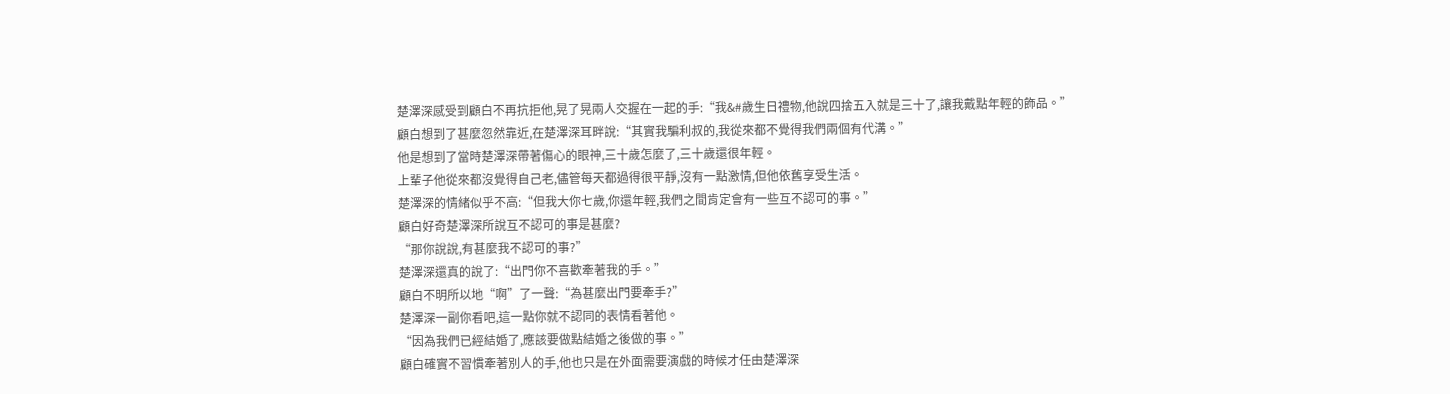楚澤深感受到顧白不再抗拒他,晃了晃兩人交握在一起的手:“我&#歲生日禮物,他說四捨五入就是三十了,讓我戴點年輕的飾品。”
顧白想到了甚麼忽然靠近,在楚澤深耳畔說:“其實我騙利叔的,我從來都不覺得我們兩個有代溝。”
他是想到了當時楚澤深帶著傷心的眼神,三十歲怎麼了,三十歲還很年輕。
上輩子他從來都沒覺得自己老,儘管每天都過得很平靜,沒有一點激情,但他依舊享受生活。
楚澤深的情緒似乎不高:“但我大你七歲,你還年輕,我們之間肯定會有一些互不認可的事。”
顧白好奇楚澤深所說互不認可的事是甚麼?
“那你說說,有甚麼我不認可的事?”
楚澤深還真的說了:“出門你不喜歡牽著我的手。”
顧白不明所以地“啊”了一聲:“為甚麼出門要牽手?”
楚澤深一副你看吧,這一點你就不認同的表情看著他。
“因為我們已經結婚了,應該要做點結婚之後做的事。”
顧白確實不習慣牽著別人的手,他也只是在外面需要演戲的時候才任由楚澤深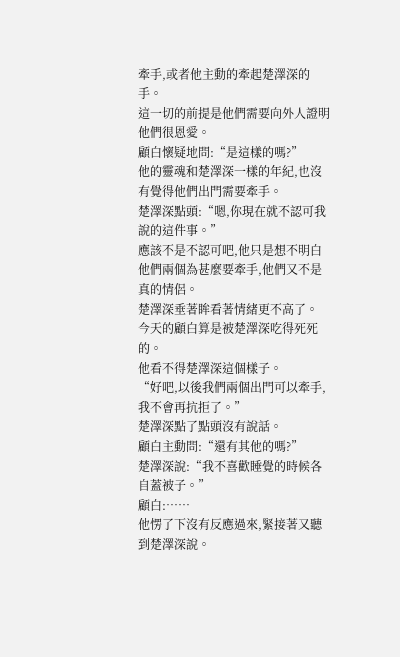牽手,或者他主動的牽起楚澤深的手。
這一切的前提是他們需要向外人證明他們很恩愛。
顧白懷疑地問:“是這樣的嗎?”
他的靈魂和楚澤深一樣的年紀,也沒有覺得他們出門需要牽手。
楚澤深點頭:“嗯,你現在就不認可我說的這件事。”
應該不是不認可吧,他只是想不明白他們兩個為甚麼要牽手,他們又不是真的情侶。
楚澤深垂著眸看著情緒更不高了。
今天的顧白算是被楚澤深吃得死死的。
他看不得楚澤深這個樣子。
“好吧,以後我們兩個出門可以牽手,我不會再抗拒了。”
楚澤深點了點頭沒有說話。
顧白主動問:“還有其他的嗎?”
楚澤深說:“我不喜歡睡覺的時候各自蓋被子。”
顧白:……
他愣了下沒有反應過來,緊接著又聽到楚澤深說。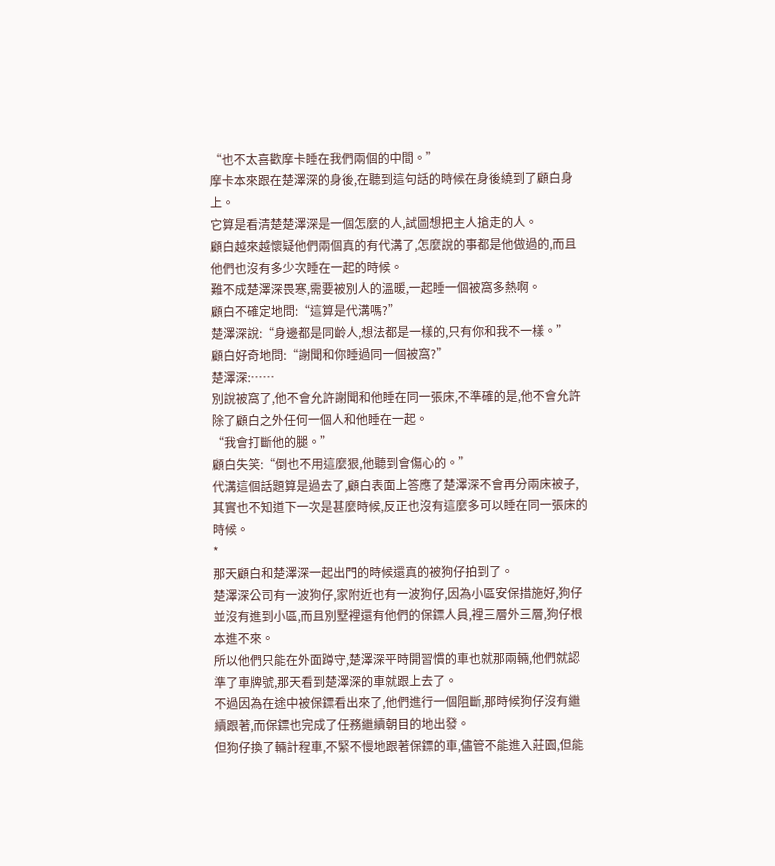“也不太喜歡摩卡睡在我們兩個的中間。”
摩卡本來跟在楚澤深的身後,在聽到這句話的時候在身後繞到了顧白身上。
它算是看清楚楚澤深是一個怎麼的人,試圖想把主人搶走的人。
顧白越來越懷疑他們兩個真的有代溝了,怎麼說的事都是他做過的,而且他們也沒有多少次睡在一起的時候。
難不成楚澤深畏寒,需要被別人的溫暖,一起睡一個被窩多熱啊。
顧白不確定地問:“這算是代溝嗎?”
楚澤深說:“身邊都是同齡人,想法都是一樣的,只有你和我不一樣。”
顧白好奇地問:“謝聞和你睡過同一個被窩?”
楚澤深:……
別說被窩了,他不會允許謝聞和他睡在同一張床,不準確的是,他不會允許除了顧白之外任何一個人和他睡在一起。
“我會打斷他的腿。”
顧白失笑:“倒也不用這麼狠,他聽到會傷心的。”
代溝這個話題算是過去了,顧白表面上答應了楚澤深不會再分兩床被子,其實也不知道下一次是甚麼時候,反正也沒有這麼多可以睡在同一張床的時候。
*
那天顧白和楚澤深一起出門的時候還真的被狗仔拍到了。
楚澤深公司有一波狗仔,家附近也有一波狗仔,因為小區安保措施好,狗仔並沒有進到小區,而且別墅裡還有他們的保鏢人員,裡三層外三層,狗仔根本進不來。
所以他們只能在外面蹲守,楚澤深平時開習慣的車也就那兩輛,他們就認準了車牌號,那天看到楚澤深的車就跟上去了。
不過因為在途中被保鏢看出來了,他們進行一個阻斷,那時候狗仔沒有繼續跟著,而保鏢也完成了任務繼續朝目的地出發。
但狗仔換了輛計程車,不緊不慢地跟著保鏢的車,儘管不能進入莊園,但能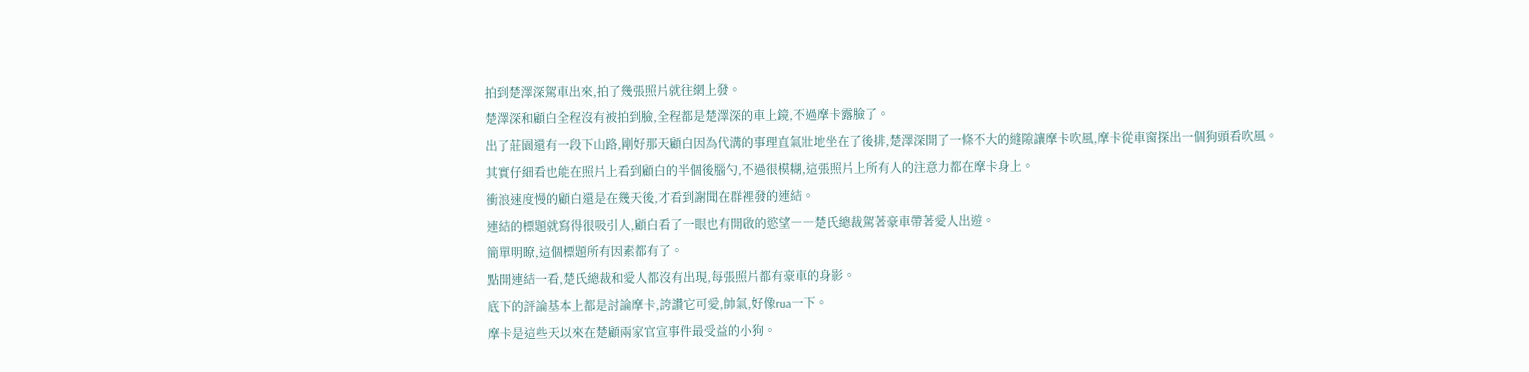拍到楚澤深駕車出來,拍了幾張照片就往網上發。
楚澤深和顧白全程沒有被拍到臉,全程都是楚澤深的車上鏡,不過摩卡露臉了。
出了莊園還有一段下山路,剛好那天顧白因為代溝的事理直氣壯地坐在了後排,楚澤深開了一條不大的縫隙讓摩卡吹風,摩卡從車窗探出一個狗頭看吹風。
其實仔細看也能在照片上看到顧白的半個後腦勺,不過很模糊,這張照片上所有人的注意力都在摩卡身上。
衝浪速度慢的顧白還是在幾天後,才看到謝聞在群裡發的連結。
連結的標題就寫得很吸引人,顧白看了一眼也有開啟的慾望――楚氏總裁駕著豪車帶著愛人出遊。
簡單明瞭,這個標題所有因素都有了。
點開連結一看,楚氏總裁和愛人都沒有出現,每張照片都有豪車的身影。
底下的評論基本上都是討論摩卡,誇讚它可愛,帥氣,好像rua一下。
摩卡是這些天以來在楚顧兩家官宣事件最受益的小狗。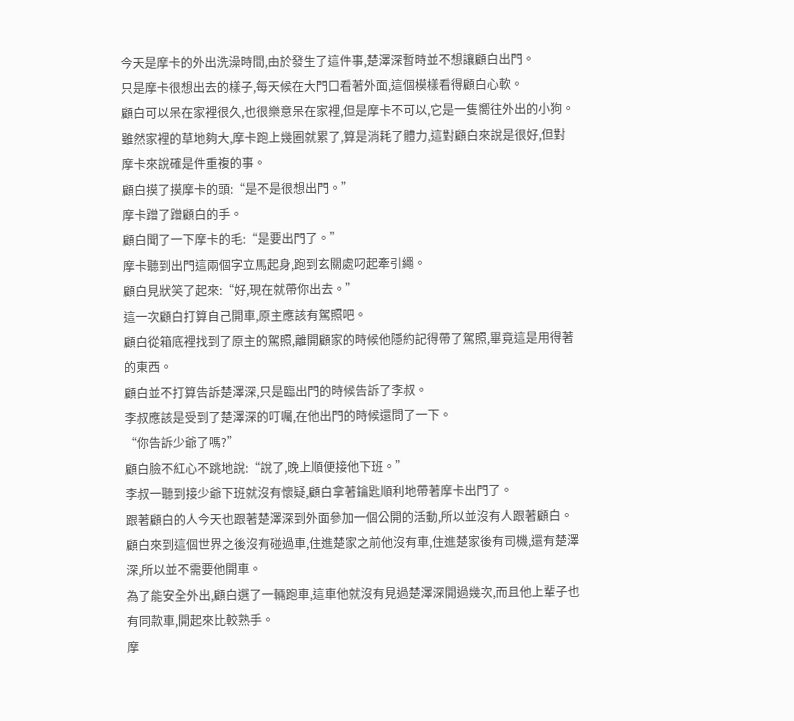今天是摩卡的外出洗澡時間,由於發生了這件事,楚澤深暫時並不想讓顧白出門。
只是摩卡很想出去的樣子,每天候在大門口看著外面,這個模樣看得顧白心軟。
顧白可以呆在家裡很久,也很樂意呆在家裡,但是摩卡不可以,它是一隻嚮往外出的小狗。
雖然家裡的草地夠大,摩卡跑上幾圈就累了,算是消耗了體力,這對顧白來說是很好,但對摩卡來說確是件重複的事。
顧白摸了摸摩卡的頭:“是不是很想出門。”
摩卡蹭了蹭顧白的手。
顧白聞了一下摩卡的毛:“是要出門了。”
摩卡聽到出門這兩個字立馬起身,跑到玄關處叼起牽引繩。
顧白見狀笑了起來:“好,現在就帶你出去。”
這一次顧白打算自己開車,原主應該有駕照吧。
顧白從箱底裡找到了原主的駕照,離開顧家的時候他隱約記得帶了駕照,畢竟這是用得著的東西。
顧白並不打算告訴楚澤深,只是臨出門的時候告訴了李叔。
李叔應該是受到了楚澤深的叮囑,在他出門的時候還問了一下。
“你告訴少爺了嗎?”
顧白臉不紅心不跳地說:“說了,晚上順便接他下班。”
李叔一聽到接少爺下班就沒有懷疑,顧白拿著鑰匙順利地帶著摩卡出門了。
跟著顧白的人今天也跟著楚澤深到外面參加一個公開的活動,所以並沒有人跟著顧白。
顧白來到這個世界之後沒有碰過車,住進楚家之前他沒有車,住進楚家後有司機,還有楚澤深,所以並不需要他開車。
為了能安全外出,顧白選了一輛跑車,這車他就沒有見過楚澤深開過幾次,而且他上輩子也有同款車,開起來比較熟手。
摩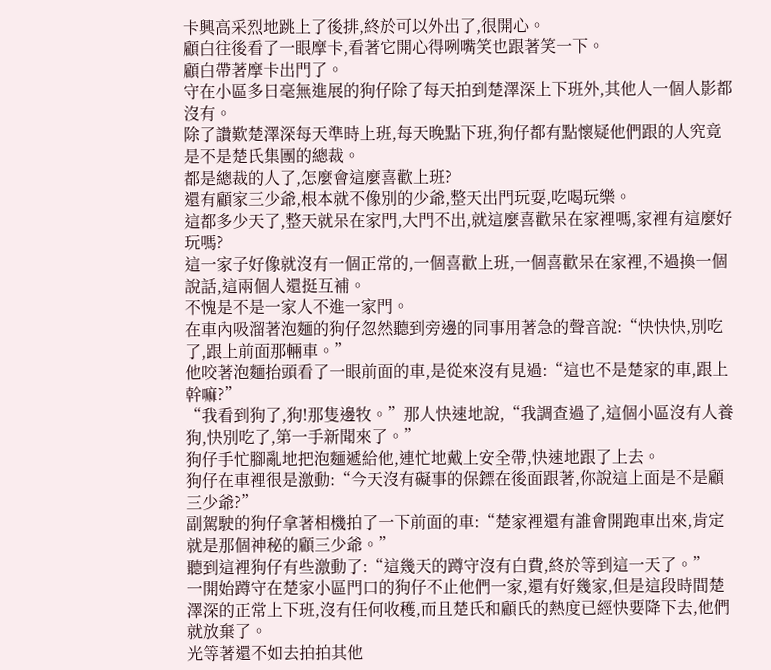卡興高采烈地跳上了後排,終於可以外出了,很開心。
顧白往後看了一眼摩卡,看著它開心得咧嘴笑也跟著笑一下。
顧白帶著摩卡出門了。
守在小區多日毫無進展的狗仔除了每天拍到楚澤深上下班外,其他人一個人影都沒有。
除了讚歎楚澤深每天準時上班,每天晚點下班,狗仔都有點懷疑他們跟的人究竟是不是楚氏集團的總裁。
都是總裁的人了,怎麼會這麼喜歡上班?
還有顧家三少爺,根本就不像別的少爺,整天出門玩耍,吃喝玩樂。
這都多少天了,整天就呆在家門,大門不出,就這麼喜歡呆在家裡嗎,家裡有這麼好玩嗎?
這一家子好像就沒有一個正常的,一個喜歡上班,一個喜歡呆在家裡,不過換一個說話,這兩個人還挺互補。
不愧是不是一家人不進一家門。
在車內吸溜著泡麵的狗仔忽然聽到旁邊的同事用著急的聲音說:“快快快,別吃了,跟上前面那輛車。”
他咬著泡麵抬頭看了一眼前面的車,是從來沒有見過:“這也不是楚家的車,跟上幹嘛?”
“我看到狗了,狗!那隻邊牧。”那人快速地說,“我調查過了,這個小區沒有人養狗,快別吃了,第一手新聞來了。”
狗仔手忙腳亂地把泡麵遞給他,連忙地戴上安全帶,快速地跟了上去。
狗仔在車裡很是激動:“今天沒有礙事的保鏢在後面跟著,你說這上面是不是顧三少爺?”
副駕駛的狗仔拿著相機拍了一下前面的車:“楚家裡還有誰會開跑車出來,肯定就是那個神秘的顧三少爺。”
聽到這裡狗仔有些激動了:“這幾天的蹲守沒有白費,終於等到這一天了。”
一開始蹲守在楚家小區門口的狗仔不止他們一家,還有好幾家,但是這段時間楚澤深的正常上下班,沒有任何收穫,而且楚氏和顧氏的熱度已經快要降下去,他們就放棄了。
光等著還不如去拍拍其他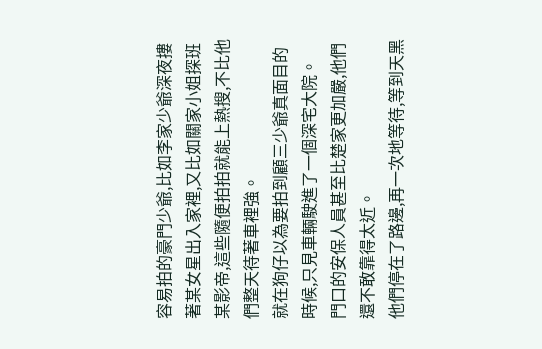容易拍的豪門少爺,比如李家少爺深夜摟著某女星出入家裡,又比如關家小姐探班某影帝,這些隨便拍拍就能上熱搜,不比他們整天待著車裡強。
就在狗仔以為要拍到顧三少爺真面目的時候,只見車輛駛進了一個深宅大院。
門口的安保人員甚至比楚家更加嚴,他們還不敢靠得太近。
他們停在了路邊,再一次地等待,等到天黑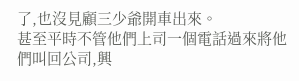了,也沒見顧三少爺開車出來。
甚至平時不管他們上司一個電話過來將他們叫回公司,興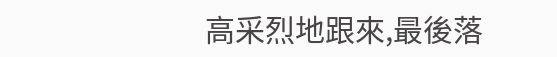高采烈地跟來,最後落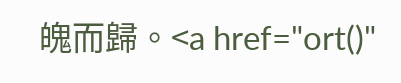魄而歸。<a href="ort()"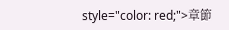style="color: red;">章節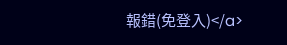報錯(免登入)</a>